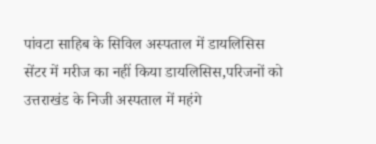पांवटा साहिब के सिविल अस्पताल में डायलिसिस सेंटर में मरीज का नहीं किया डायलिसिस,परिजनों को उत्तराखंड के निजी अस्पताल में महंगे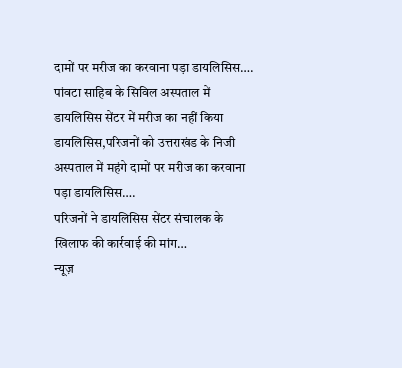दामों पर मरीज का करवाना पड़ा डायलिसिस….
पांवटा साहिब के सिविल अस्पताल में डायलिसिस सेंटर में मरीज का नहीं किया डायलिसिस,परिजनों को उत्तराखंड के निजी अस्पताल में महंगे दामों पर मरीज का करवाना पड़ा डायलिसिस….
परिजनों ने डायलिसिस सेंटर संचालक के खिलाफ की कार्रवाई की मांग…
न्यूज़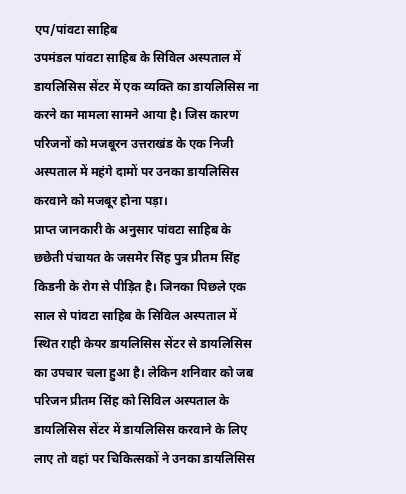एप/पांवटा साहिब
उपमंडल पांवटा साहिब के सिविल अस्पताल में डायलिसिस सेंटर में एक व्यक्ति का डायलिसिस ना करने का मामला सामने आया है। जिस कारण परिजनों को मजबूरन उत्तराखंड के एक निजी अस्पताल में महंगे दामों पर उनका डायलिसिस करवाने को मजबूर होना पड़ा।
प्राप्त जानकारी के अनुसार पांवटा साहिब के छछेती पंचायत के जसमेर सिंह पुत्र प्रीतम सिंह किडनी के रोग से पीड़ित है। जिनका पिछले एक साल से पांवटा साहिब के सिविल अस्पताल में स्थित राही केयर डायलिसिस सेंटर से डायलिसिस का उपचार चला हुआ है। लेकिन शनिवार को जब परिजन प्रीतम सिंह को सिविल अस्पताल के डायलिसिस सेंटर में डायलिसिस करवाने के लिए लाए तो वहां पर चिकित्सकों ने उनका डायलिसिस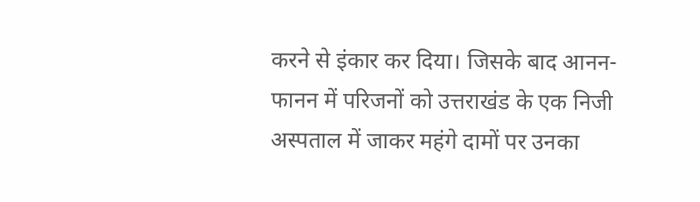करने से इंकार कर दिया। जिसके बाद आनन-फानन में परिजनों को उत्तराखंड के एक निजी अस्पताल में जाकर महंगे दामों पर उनका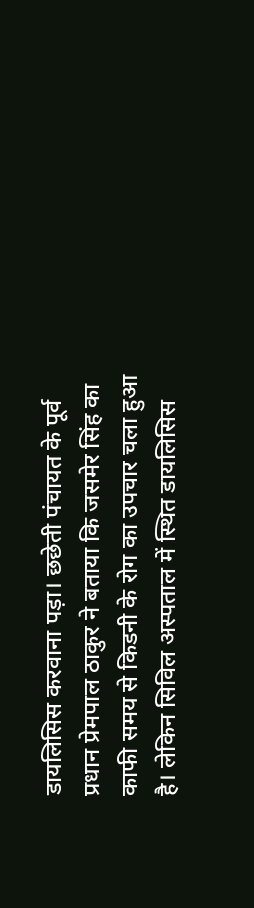डायलिसिस करवाना पड़ा। छछेती पंचायत के पूर्व प्रधान प्रेमपाल ठाकुर ने बताया कि जसमेर सिंह का काफी समय से किडनी के रोग का उपचार चला हुआ है। लेकिन सिविल अस्पताल में स्थित डायलिसिस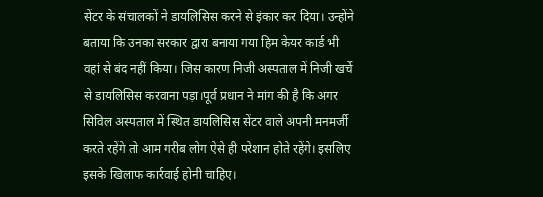सेंटर के संचालकों ने डायलिसिस करने से इंकार कर दिया। उन्होंने बताया कि उनका सरकार द्वारा बनाया गया हिम केयर कार्ड भी वहां से बंद नहीं किया। जिस कारण निजी अस्पताल में निजी खर्चे से डायलिसिस करवाना पड़ा।पूर्व प्रधान ने मांग की है कि अगर सिविल अस्पताल में स्थित डायलिसिस सेंटर वाले अपनी मनमर्जी करते रहेंगे तो आम गरीब लोग ऐसे ही परेशान होते रहेंगे। इसलिए इसके खिलाफ कार्रवाई होनी चाहिए।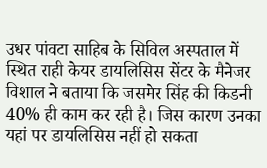उधर पांवटा साहिब के सिविल अस्पताल में स्थित राही केयर डायलिसिस सेंटर के मैनेजर विशाल ने बताया कि जसमेर सिंह की किडनी 40% ही काम कर रही है। जिस कारण उनका यहां पर डायलिसिस नहीं हो सकता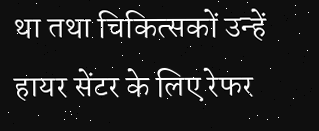था तथा चिकित्सकों उन्हें हायर सेंटर के लिए रेफर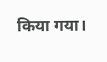किया गया।